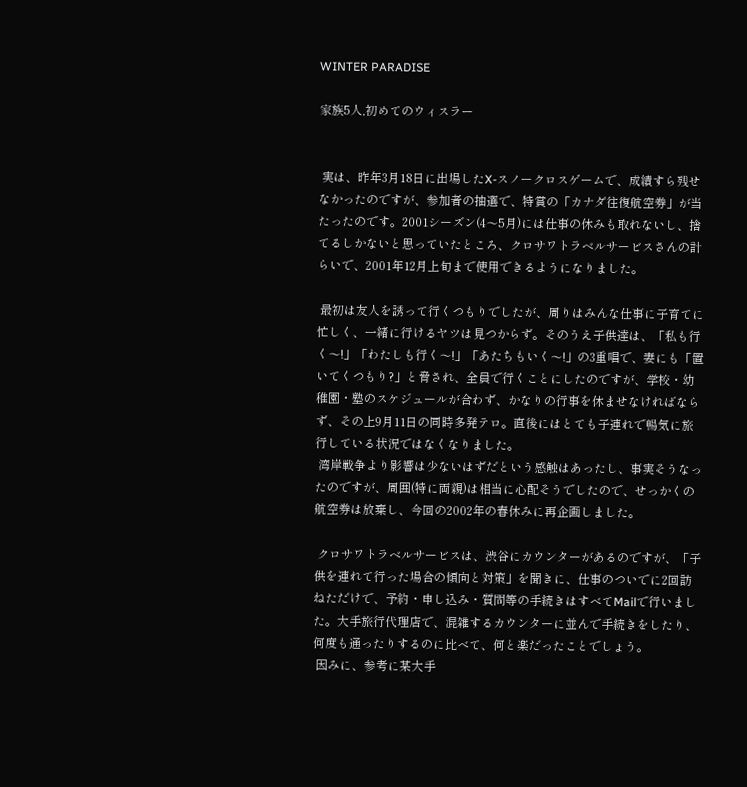WINTER PARADISE

家族5人,初めてのウィスラー


 実は、昨年3月18日に出場したX-スノークロスゲームで、成績すら残せなかったのですが、参加者の抽選で、特賞の「カナダ往復航空券」が当たったのです。2001シーズン(4〜5月)には仕事の休みも取れないし、捨てるしかないと思っていたところ、クロサワトラベルサービスさんの計らいで、2001年12月上旬まで使用できるようになりました。

 最初は友人を誘って行くつもりでしたが、周りはみんな仕事に子育てに忙しく、一緒に行けるヤツは見つからず。そのうえ子供達は、「私も行く〜!」「わたしも行く〜!」「あたちもいく〜!」の3重唱で、妻にも「置いてくつもり?」と脅され、全員で行くことにしたのですが、学校・幼稚園・塾のスケジュールが合わず、かなりの行事を休ませなければならず、その上9月11日の同時多発テロ。直後にはとても子連れで暢気に旅行している状況ではなくなりました。
 湾岸戦争より影響は少ないはずだという感触はあったし、事実そうなったのですが、周囲(特に両親)は相当に心配そうでしたので、せっかくの航空券は放棄し、今回の2002年の春休みに再企画しました。

 クロサワトラベルサービスは、渋谷にカウンターがあるのですが、「子供を連れて行った場合の傾向と対策」を聞きに、仕事のついでに2回訪ねただけで、予約・申し込み・質問等の手続きはすべてMailで行いました。大手旅行代理店で、混雑するカウンターに並んで手続きをしたり、何度も通ったりするのに比べて、何と楽だったことでしょう。
 因みに、参考に某大手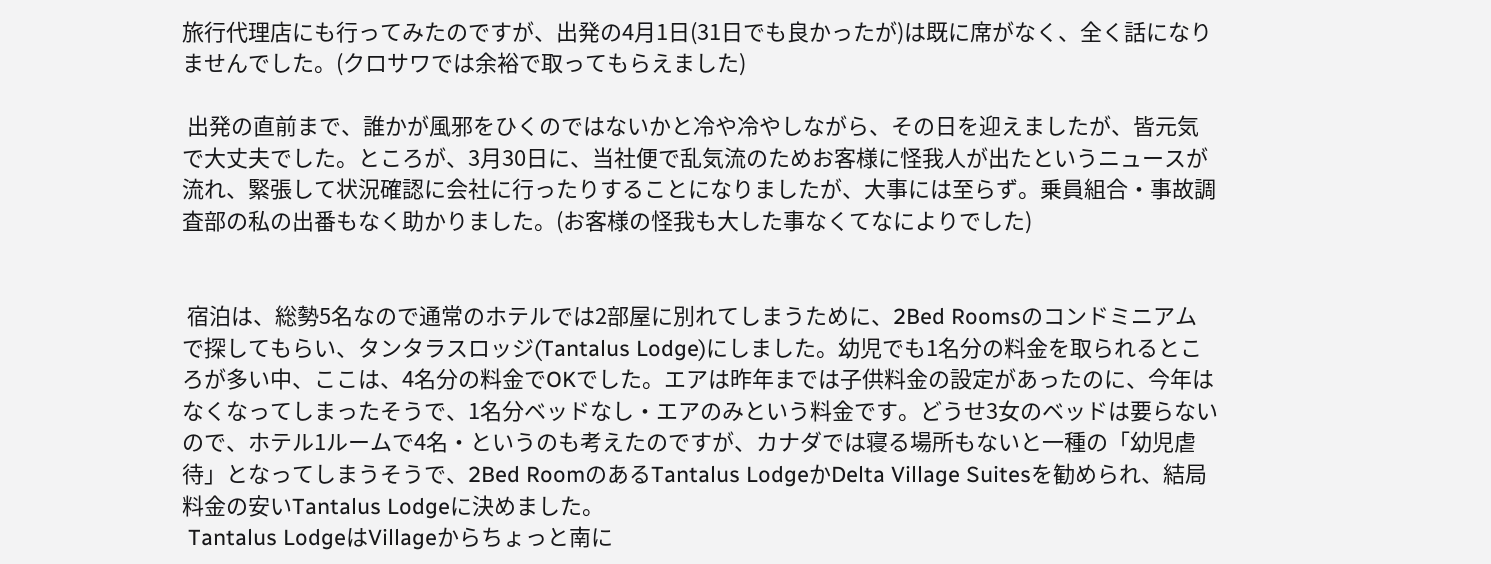旅行代理店にも行ってみたのですが、出発の4月1日(31日でも良かったが)は既に席がなく、全く話になりませんでした。(クロサワでは余裕で取ってもらえました)

 出発の直前まで、誰かが風邪をひくのではないかと冷や冷やしながら、その日を迎えましたが、皆元気で大丈夫でした。ところが、3月30日に、当社便で乱気流のためお客様に怪我人が出たというニュースが流れ、緊張して状況確認に会社に行ったりすることになりましたが、大事には至らず。乗員組合・事故調査部の私の出番もなく助かりました。(お客様の怪我も大した事なくてなによりでした)


 宿泊は、総勢5名なので通常のホテルでは2部屋に別れてしまうために、2Bed Roomsのコンドミニアムで探してもらい、タンタラスロッジ(Tantalus Lodge)にしました。幼児でも1名分の料金を取られるところが多い中、ここは、4名分の料金でOKでした。エアは昨年までは子供料金の設定があったのに、今年はなくなってしまったそうで、1名分ベッドなし・エアのみという料金です。どうせ3女のベッドは要らないので、ホテル1ルームで4名・というのも考えたのですが、カナダでは寝る場所もないと一種の「幼児虐待」となってしまうそうで、2Bed RoomのあるTantalus LodgeかDelta Village Suitesを勧められ、結局料金の安いTantalus Lodgeに決めました。
 Tantalus LodgeはVillageからちょっと南に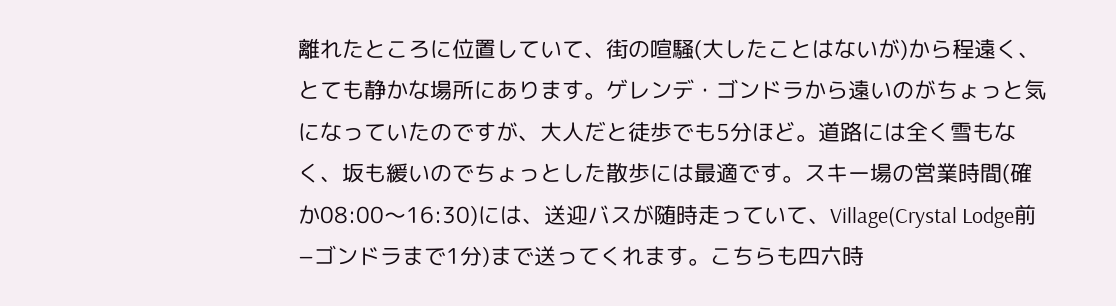離れたところに位置していて、街の喧騒(大したことはないが)から程遠く、とても静かな場所にあります。ゲレンデ・ゴンドラから遠いのがちょっと気になっていたのですが、大人だと徒歩でも5分ほど。道路には全く雪もなく、坂も緩いのでちょっとした散歩には最適です。スキー場の営業時間(確か08:00〜16:30)には、送迎バスが随時走っていて、Village(Crystal Lodge前−ゴンドラまで1分)まで送ってくれます。こちらも四六時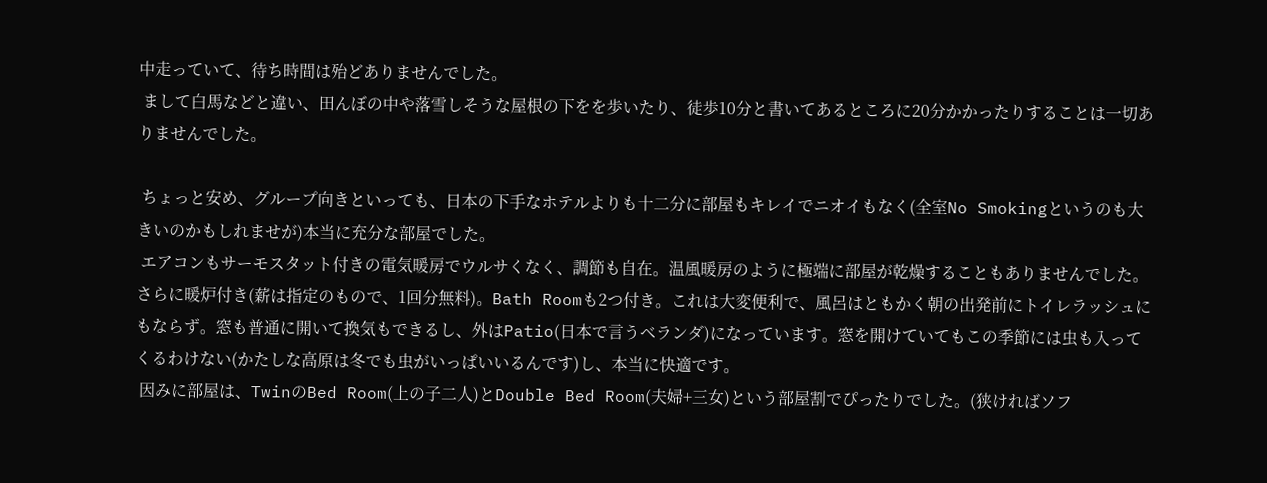中走っていて、待ち時間は殆どありませんでした。
 まして白馬などと違い、田んぼの中や落雪しそうな屋根の下をを歩いたり、徒歩10分と書いてあるところに20分かかったりすることは一切ありませんでした。

 ちょっと安め、グループ向きといっても、日本の下手なホテルよりも十二分に部屋もキレイでニオイもなく(全室No Smokingというのも大きいのかもしれませが)本当に充分な部屋でした。
 エアコンもサーモスタット付きの電気暖房でウルサくなく、調節も自在。温風暖房のように極端に部屋が乾燥することもありませんでした。さらに暖炉付き(薪は指定のもので、1回分無料)。Bath Roomも2つ付き。これは大変便利で、風呂はともかく朝の出発前にトイレラッシュにもならず。窓も普通に開いて換気もできるし、外はPatio(日本で言うベランダ)になっています。窓を開けていてもこの季節には虫も入ってくるわけない(かたしな高原は冬でも虫がいっぱいいるんです)し、本当に快適です。
 因みに部屋は、TwinのBed Room(上の子二人)とDouble Bed Room(夫婦+三女)という部屋割でぴったりでした。(狭ければソフ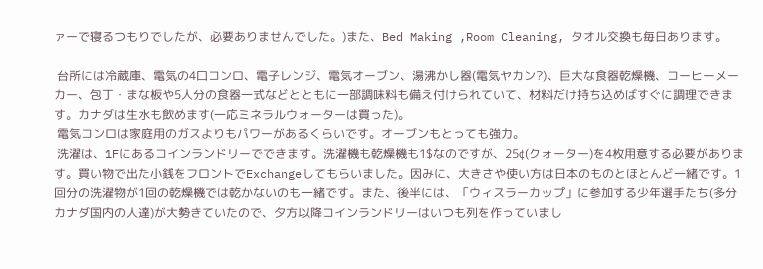ァーで寝るつもりでしたが、必要ありませんでした。)また、Bed Making ,Room Cleaning, タオル交換も毎日あります。

 台所には冷蔵庫、電気の4口コンロ、電子レンジ、電気オーブン、湯沸かし器(電気ヤカン?)、巨大な食器乾燥機、コーヒーメーカー、包丁・まな板や5人分の食器一式などとともに一部調味料も備え付けられていて、材料だけ持ち込めばすぐに調理できます。カナダは生水も飲めます(一応ミネラルウォーターは買った)。
 電気コンロは家庭用のガスよりもパワーがあるくらいです。オーブンもとっても強力。
 洗濯は、1Fにあるコインランドリーでできます。洗濯機も乾燥機も1$なのですが、25¢(クォーター)を4枚用意する必要があります。買い物で出た小銭をフロントでExchangeしてもらいました。因みに、大きさや使い方は日本のものとほとんど一緒です。1回分の洗濯物が1回の乾燥機では乾かないのも一緒です。また、後半には、「ウィスラーカップ」に参加する少年選手たち(多分カナダ国内の人達)が大勢きていたので、夕方以降コインランドリーはいつも列を作っていまし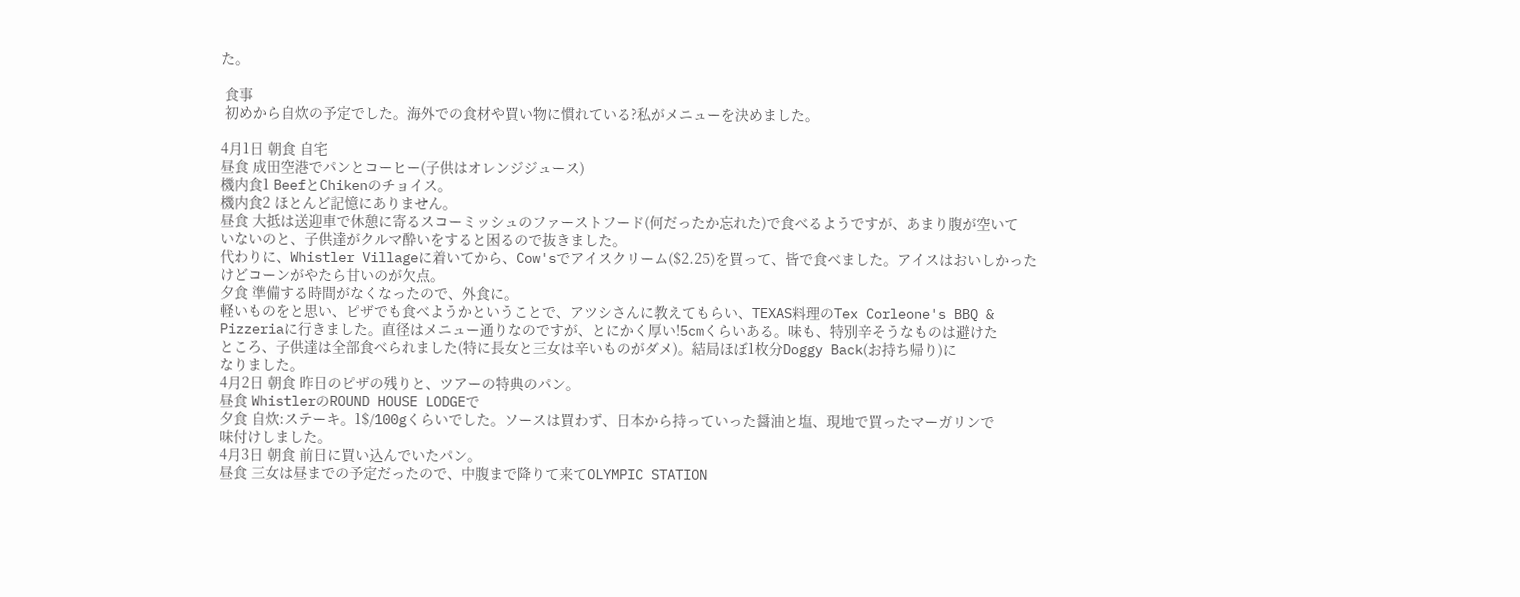た。

 食事
 初めから自炊の予定でした。海外での食材や買い物に慣れている?私がメニューを決めました。

4月1日 朝食 自宅
昼食 成田空港でパンとコーヒー(子供はオレンジジュース)
機内食1 BeefとChikenのチョイス。
機内食2 ほとんど記憶にありません。
昼食 大抵は送迎車で休憩に寄るスコーミッシュのファーストフード(何だったか忘れた)で食べるようですが、あまり腹が空いて
いないのと、子供達がクルマ酔いをすると困るので抜きました。
代わりに、Whistler Villageに着いてから、Cow'sでアイスクリーム($2.25)を買って、皆で食べました。アイスはおいしかった
けどコーンがやたら甘いのが欠点。
夕食 準備する時間がなくなったので、外食に。
軽いものをと思い、ピザでも食べようかということで、アツシさんに教えてもらい、TEXAS料理のTex Corleone's BBQ &
Pizzeriaに行きました。直径はメニュー通りなのですが、とにかく厚い!5cmくらいある。味も、特別辛そうなものは避けた
ところ、子供達は全部食べられました(特に長女と三女は辛いものがダメ)。結局ほぼ1枚分Doggy Back(お持ち帰り)に
なりました。
4月2日 朝食 昨日のピザの残りと、ツアーの特典のパン。
昼食 WhistlerのROUND HOUSE LODGEで
夕食 自炊:ステーキ。1$/100gくらいでした。ソースは買わず、日本から持っていった醤油と塩、現地で買ったマーガリンで
味付けしました。
4月3日 朝食 前日に買い込んでいたパン。
昼食 三女は昼までの予定だったので、中腹まで降りて来てOLYMPIC STATION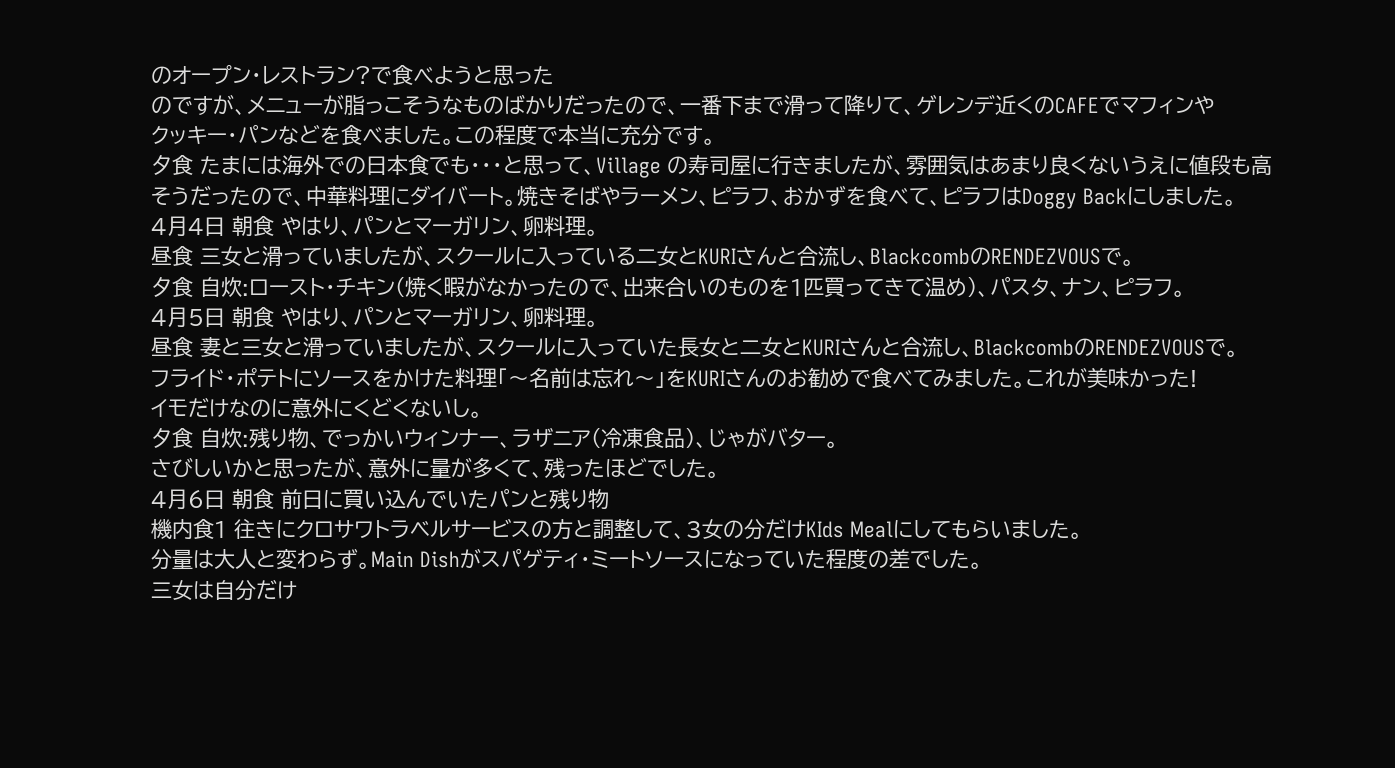のオープン・レストラン?で食べようと思った
のですが、メニューが脂っこそうなものばかりだったので、一番下まで滑って降りて、ゲレンデ近くのCAFEでマフィンや
クッキー・パンなどを食べました。この程度で本当に充分です。
夕食 たまには海外での日本食でも・・・と思って、Village の寿司屋に行きましたが、雰囲気はあまり良くないうえに値段も高
そうだったので、中華料理にダイバート。焼きそばやラーメン、ピラフ、おかずを食べて、ピラフはDoggy Backにしました。
4月4日 朝食 やはり、パンとマーガリン、卵料理。
昼食 三女と滑っていましたが、スクールに入っている二女とKURIさんと合流し、BlackcombのRENDEZVOUSで。
夕食 自炊:ロースト・チキン(焼く暇がなかったので、出来合いのものを1匹買ってきて温め)、パスタ、ナン、ピラフ。
4月5日 朝食 やはり、パンとマーガリン、卵料理。
昼食 妻と三女と滑っていましたが、スクールに入っていた長女と二女とKURIさんと合流し、BlackcombのRENDEZVOUSで。
フライド・ポテトにソースをかけた料理「〜名前は忘れ〜」をKURIさんのお勧めで食べてみました。これが美味かった!
イモだけなのに意外にくどくないし。
夕食 自炊:残り物、でっかいウィンナー、ラザニア(冷凍食品)、じゃがバター。
さびしいかと思ったが、意外に量が多くて、残ったほどでした。
4月6日 朝食 前日に買い込んでいたパンと残り物
機内食1 往きにクロサワトラベルサービスの方と調整して、3女の分だけKIds Mealにしてもらいました。
分量は大人と変わらず。Main Dishがスパゲティ・ミートソースになっていた程度の差でした。
三女は自分だけ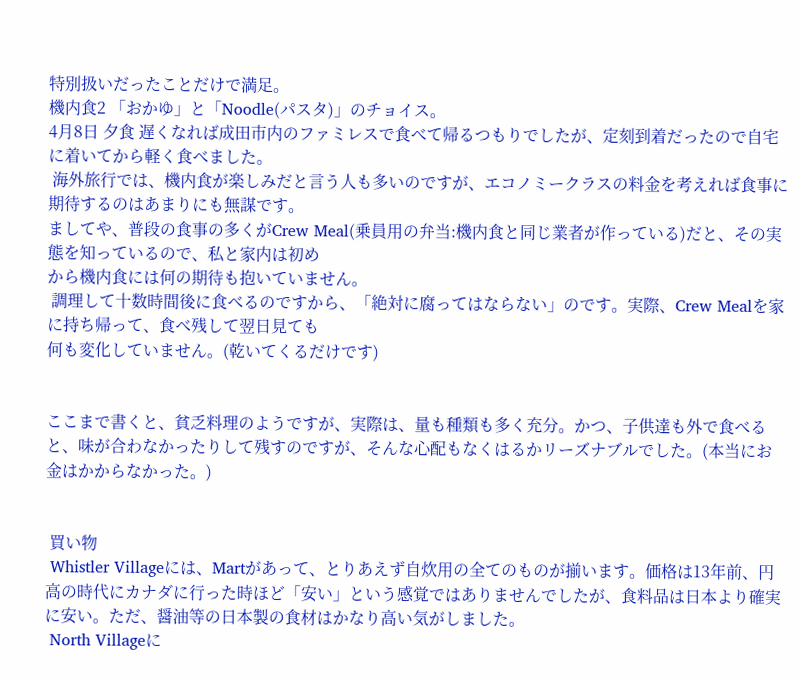特別扱いだったことだけで満足。
機内食2 「おかゆ」と「Noodle(パスタ)」のチョイス。
4月8日 夕食 遅くなれば成田市内のファミレスで食べて帰るつもりでしたが、定刻到着だったので自宅に着いてから軽く食べました。
 海外旅行では、機内食が楽しみだと言う人も多いのですが、エコノミークラスの料金を考えれば食事に期待するのはあまりにも無謀です。
ましてや、普段の食事の多くがCrew Meal(乗員用の弁当:機内食と同じ業者が作っている)だと、その実態を知っているので、私と家内は初め
から機内食には何の期待も抱いていません。
 調理して十数時間後に食べるのですから、「絶対に腐ってはならない」のです。実際、Crew Mealを家に持ち帰って、食べ残して翌日見ても
何も変化していません。(乾いてくるだけです)


ここまで書くと、貧乏料理のようですが、実際は、量も種類も多く充分。かつ、子供達も外で食べると、味が合わなかったりして残すのですが、そんな心配もなくはるかリーズナブルでした。(本当にお金はかからなかった。)


 買い物
 Whistler Villageには、Martがあって、とりあえず自炊用の全てのものが揃います。価格は13年前、円高の時代にカナダに行った時ほど「安い」という感覚ではありませんでしたが、食料品は日本より確実に安い。ただ、醤油等の日本製の食材はかなり高い気がしました。
 North Villageに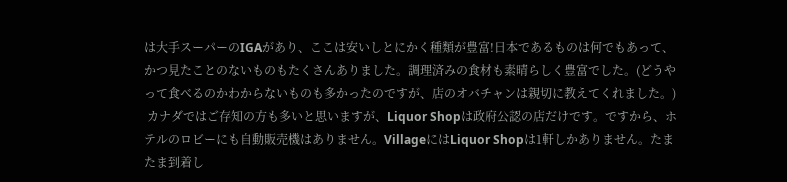は大手スーパーのIGAがあり、ここは安いしとにかく種類が豊富!日本であるものは何でもあって、かつ見たことのないものもたくさんありました。調理済みの食材も素晴らしく豊富でした。(どうやって食べるのかわからないものも多かったのですが、店のオバチャンは親切に教えてくれました。)
 カナダではご存知の方も多いと思いますが、Liquor Shopは政府公認の店だけです。ですから、ホテルのロビーにも自動販売機はありません。VillageにはLiquor Shopは1軒しかありません。たまたま到着し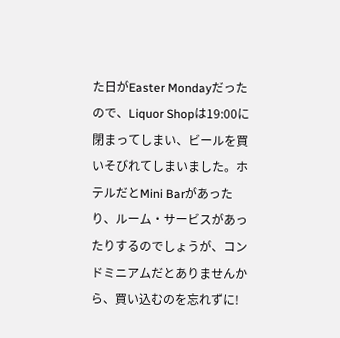た日がEaster Mondayだったので、Liquor Shopは19:00に閉まってしまい、ビールを買いそびれてしまいました。ホテルだとMini Barがあったり、ルーム・サービスがあったりするのでしょうが、コンドミニアムだとありませんから、買い込むのを忘れずに!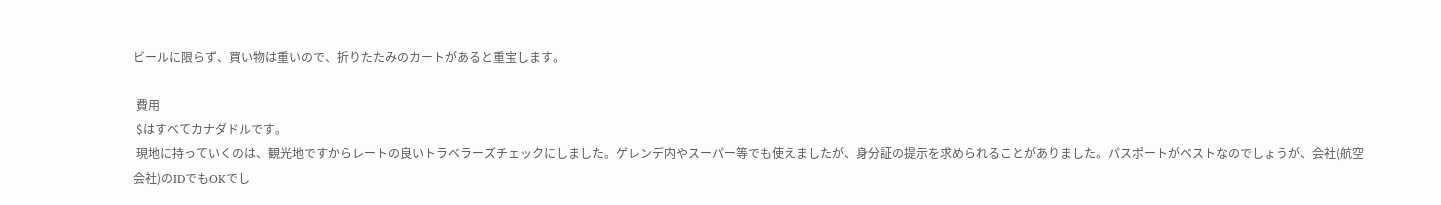ビールに限らず、買い物は重いので、折りたたみのカートがあると重宝します。

 費用
 $はすべてカナダドルです。
 現地に持っていくのは、観光地ですからレートの良いトラベラーズチェックにしました。ゲレンデ内やスーパー等でも使えましたが、身分証の提示を求められることがありました。パスポートがベストなのでしょうが、会社(航空会社)のIDでもOKでし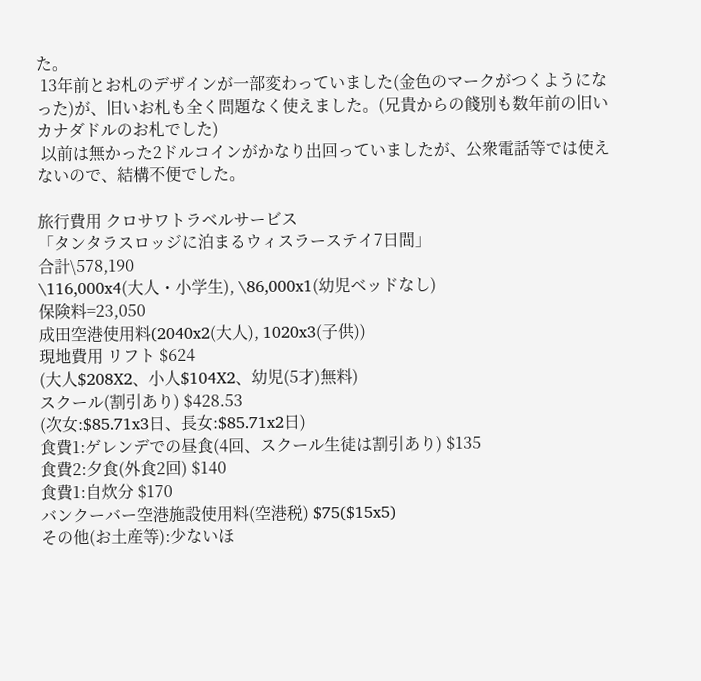た。
 13年前とお札のデザインが一部変わっていました(金色のマークがつくようになった)が、旧いお札も全く問題なく使えました。(兄貴からの餞別も数年前の旧いカナダドルのお札でした)
 以前は無かった2ドルコインがかなり出回っていましたが、公衆電話等では使えないので、結構不便でした。

旅行費用 クロサワトラベルサービス
「タンタラスロッジに泊まるウィスラーステイ7日間」
合計\578,190
\116,000x4(大人・小学生), \86,000x1(幼児ベッドなし)
保険料=23,050
成田空港使用料(2040x2(大人), 1020x3(子供))
現地費用 リフト $624
(大人$208X2、小人$104X2、幼児(5才)無料)
スクール(割引あり) $428.53
(次女:$85.71x3日、長女:$85.71x2日)
食費1:ゲレンデでの昼食(4回、スクール生徒は割引あり) $135
食費2:夕食(外食2回) $140
食費1:自炊分 $170
バンクーバー空港施設使用料(空港税) $75($15x5)
その他(お土産等):少ないほ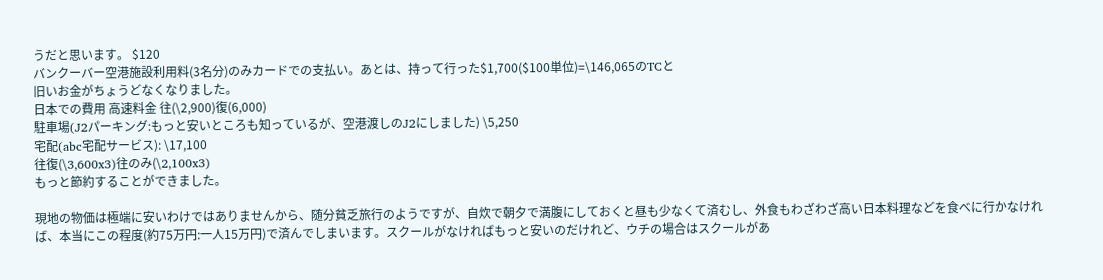うだと思います。 $120
バンクーバー空港施設利用料(3名分)のみカードでの支払い。あとは、持って行った$1,700($100単位)=\146,065のTCと
旧いお金がちょうどなくなりました。
日本での費用 高速料金 往(\2,900)復(6,000)
駐車場(J2パーキング:もっと安いところも知っているが、空港渡しのJ2にしました) \5,250
宅配(abc宅配サービス): \17,100
往復(\3,600x3)往のみ(\2,100x3)
もっと節約することができました。

現地の物価は極端に安いわけではありませんから、随分貧乏旅行のようですが、自炊で朝夕で満腹にしておくと昼も少なくて済むし、外食もわざわざ高い日本料理などを食べに行かなければ、本当にこの程度(約75万円:一人15万円)で済んでしまいます。スクールがなければもっと安いのだけれど、ウチの場合はスクールがあ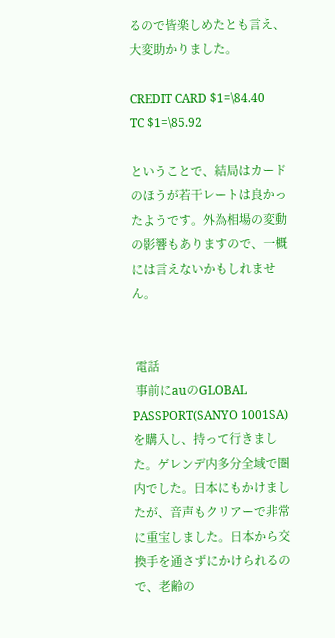るので皆楽しめたとも言え、大変助かりました。

CREDIT CARD $1=\84.40
TC $1=\85.92

ということで、結局はカードのほうが若干レートは良かったようです。外為相場の変動の影響もありますので、一概には言えないかもしれません。


 電話
 事前にauのGLOBAL PASSPORT(SANYO 1001SA)を購入し、持って行きました。ゲレンデ内多分全域で圏内でした。日本にもかけましたが、音声もクリアーで非常に重宝しました。日本から交換手を通さずにかけられるので、老齢の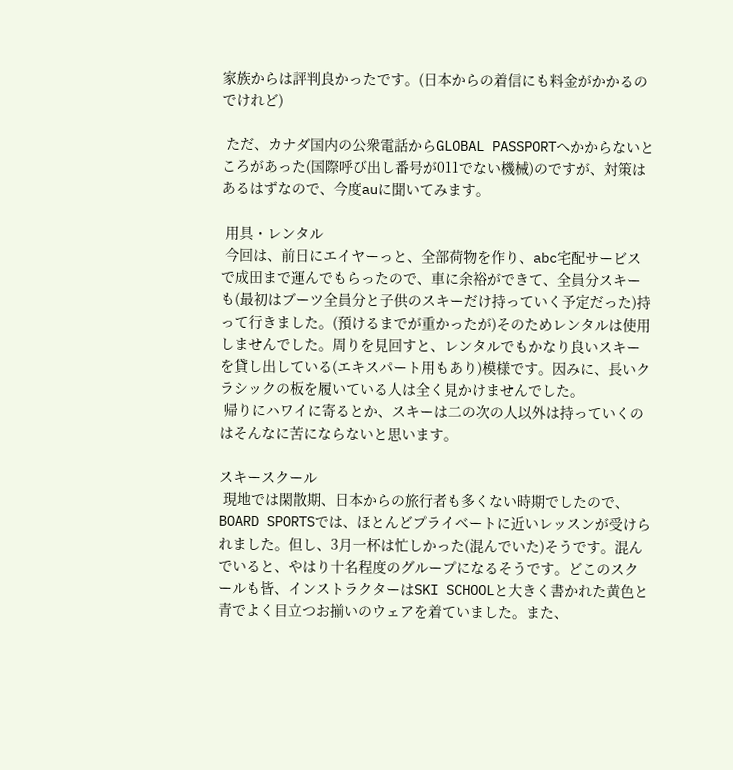家族からは評判良かったです。(日本からの着信にも料金がかかるのでけれど)

 ただ、カナダ国内の公衆電話からGLOBAL PASSPORTへかからないところがあった(国際呼び出し番号が011でない機械)のですが、対策はあるはずなので、今度auに聞いてみます。

 用具・レンタル
 今回は、前日にエイヤーっと、全部荷物を作り、abc宅配サービスで成田まで運んでもらったので、車に余裕ができて、全員分スキーも(最初はブーツ全員分と子供のスキーだけ持っていく予定だった)持って行きました。(預けるまでが重かったが)そのためレンタルは使用しませんでした。周りを見回すと、レンタルでもかなり良いスキーを貸し出している(エキスパート用もあり)模様です。因みに、長いクラシックの板を履いている人は全く見かけませんでした。
 帰りにハワイに寄るとか、スキーは二の次の人以外は持っていくのはそんなに苦にならないと思います。

スキースクール
 現地では閑散期、日本からの旅行者も多くない時期でしたので、BOARD SPORTSでは、ほとんどプライベートに近いレッスンが受けられました。但し、3月一杯は忙しかった(混んでいた)そうです。混んでいると、やはり十名程度のグループになるそうです。どこのスクールも皆、インストラクターはSKI SCHOOLと大きく書かれた黄色と青でよく目立つお揃いのウェアを着ていました。また、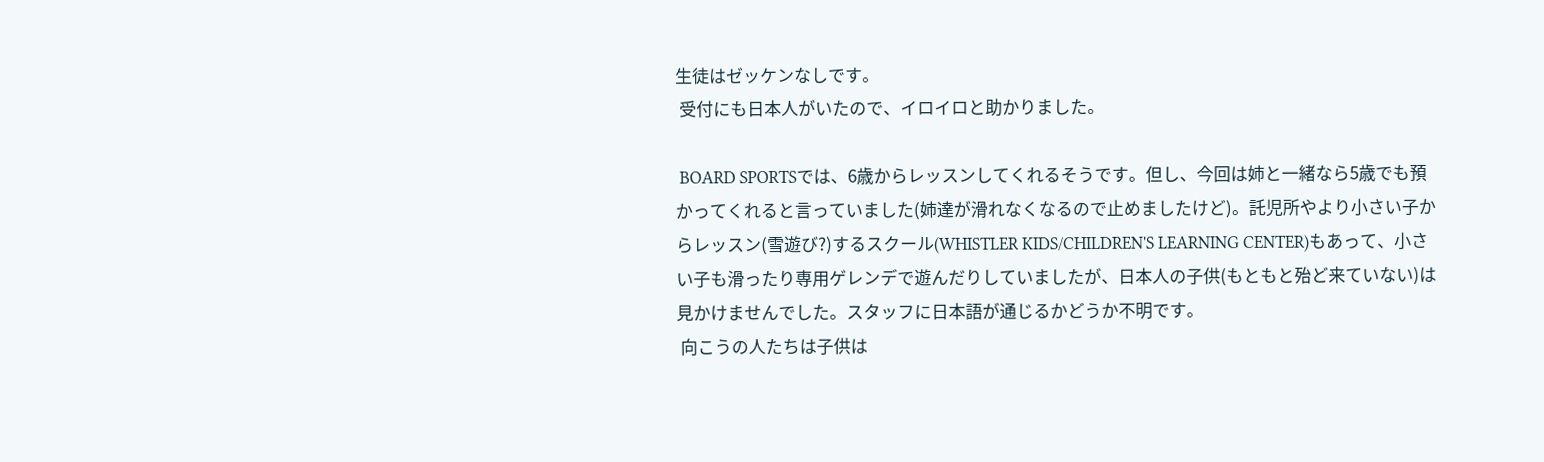生徒はゼッケンなしです。
 受付にも日本人がいたので、イロイロと助かりました。

 BOARD SPORTSでは、6歳からレッスンしてくれるそうです。但し、今回は姉と一緒なら5歳でも預かってくれると言っていました(姉達が滑れなくなるので止めましたけど)。託児所やより小さい子からレッスン(雪遊び?)するスクール(WHISTLER KIDS/CHILDREN'S LEARNING CENTER)もあって、小さい子も滑ったり専用ゲレンデで遊んだりしていましたが、日本人の子供(もともと殆ど来ていない)は見かけませんでした。スタッフに日本語が通じるかどうか不明です。
 向こうの人たちは子供は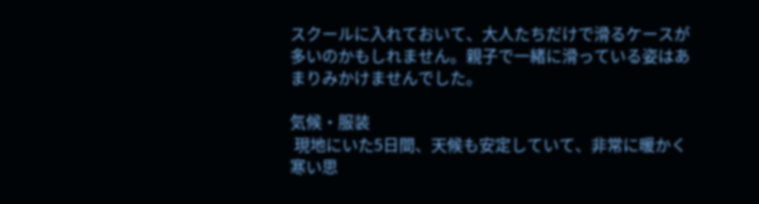スクールに入れておいて、大人たちだけで滑るケースが多いのかもしれません。親子で一緒に滑っている姿はあまりみかけませんでした。

気候・服装
 現地にいた5日間、天候も安定していて、非常に暖かく寒い思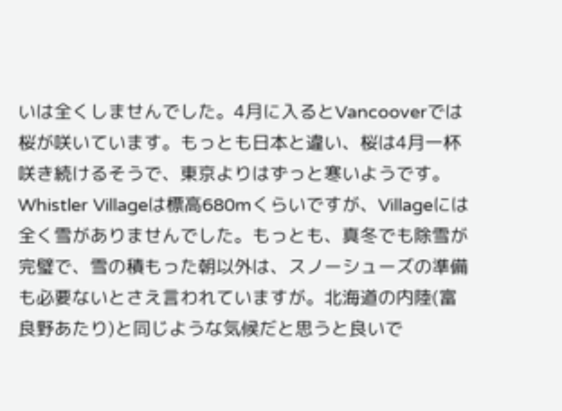いは全くしませんでした。4月に入るとVancooverでは桜が咲いています。もっとも日本と違い、桜は4月一杯咲き続けるそうで、東京よりはずっと寒いようです。Whistler Villageは標高680mくらいですが、Villageには全く雪がありませんでした。もっとも、真冬でも除雪が完璧で、雪の積もった朝以外は、スノーシューズの準備も必要ないとさえ言われていますが。北海道の内陸(富良野あたり)と同じような気候だと思うと良いで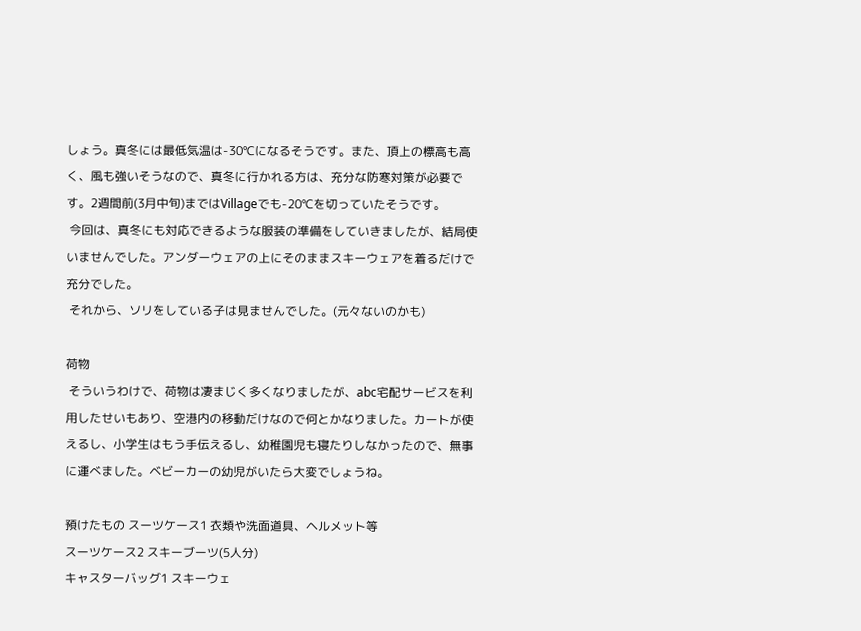しょう。真冬には最低気温は-30℃になるそうです。また、頂上の標高も高く、風も強いそうなので、真冬に行かれる方は、充分な防寒対策が必要です。2週間前(3月中旬)まではVillageでも-20℃を切っていたそうです。
 今回は、真冬にも対応できるような服装の準備をしていきましたが、結局使いませんでした。アンダーウェアの上にそのままスキーウェアを着るだけで充分でした。
 それから、ソリをしている子は見ませんでした。(元々ないのかも)

荷物
 そういうわけで、荷物は凄まじく多くなりましたが、abc宅配サービスを利用したせいもあり、空港内の移動だけなので何とかなりました。カートが使えるし、小学生はもう手伝えるし、幼稚園児も寝たりしなかったので、無事に運べました。ベビーカーの幼児がいたら大変でしょうね。

預けたもの スーツケース1 衣類や洗面道具、ヘルメット等
スーツケース2 スキーブーツ(5人分)
キャスターバッグ1 スキーウェ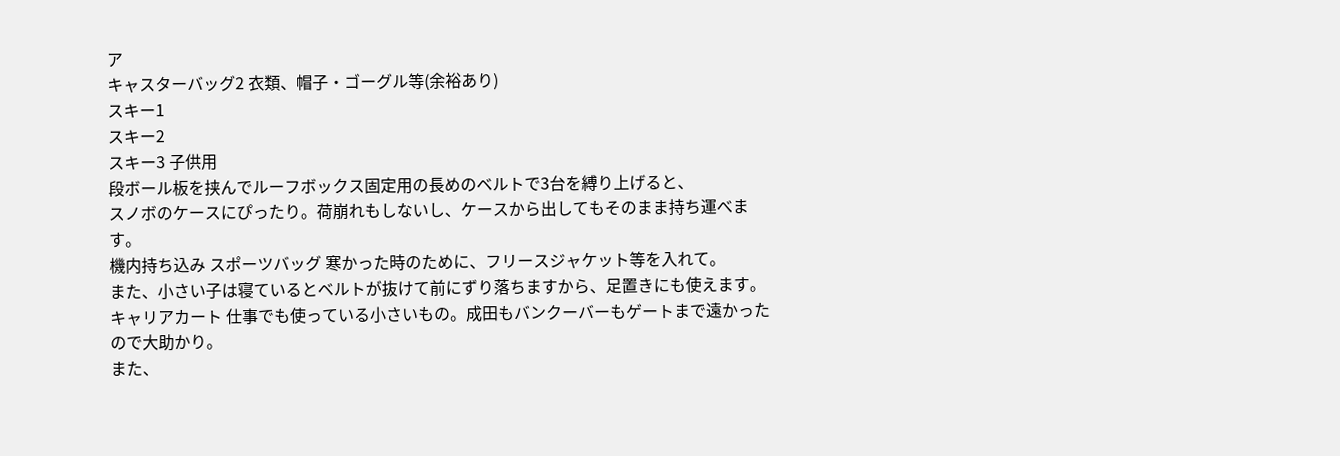ア
キャスターバッグ2 衣類、帽子・ゴーグル等(余裕あり)
スキー1
スキー2
スキー3 子供用
段ボール板を挟んでルーフボックス固定用の長めのベルトで3台を縛り上げると、
スノボのケースにぴったり。荷崩れもしないし、ケースから出してもそのまま持ち運べます。
機内持ち込み スポーツバッグ 寒かった時のために、フリースジャケット等を入れて。
また、小さい子は寝ているとベルトが抜けて前にずり落ちますから、足置きにも使えます。
キャリアカート 仕事でも使っている小さいもの。成田もバンクーバーもゲートまで遠かったので大助かり。
また、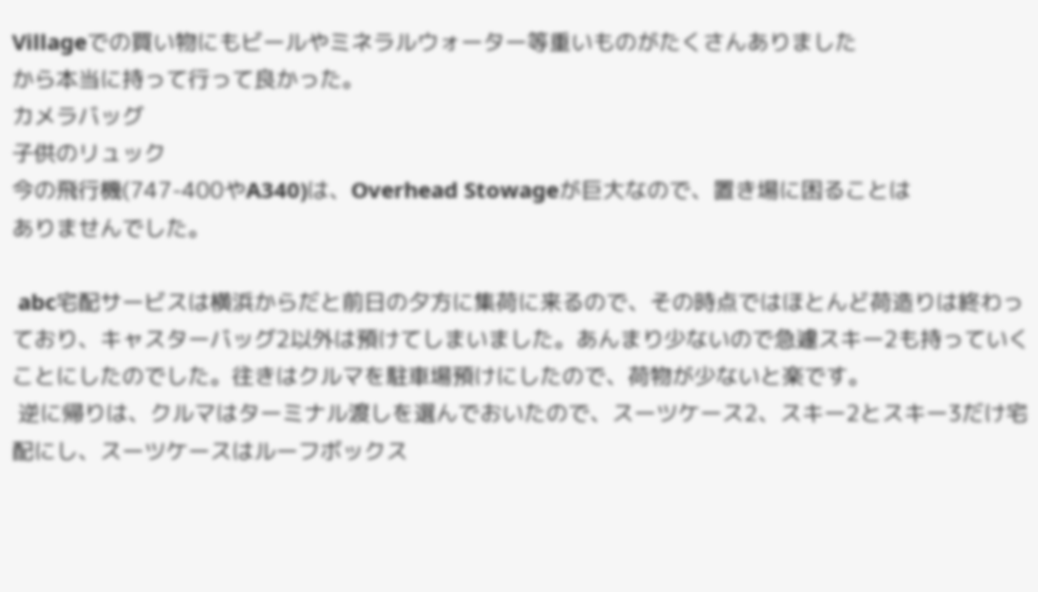Villageでの買い物にもビールやミネラルウォーター等重いものがたくさんありました
から本当に持って行って良かった。
カメラバッグ
子供のリュック
今の飛行機(747-400やA340)は、Overhead Stowageが巨大なので、置き場に困ることは
ありませんでした。

 abc宅配サービスは横浜からだと前日の夕方に集荷に来るので、その時点ではほとんど荷造りは終わっており、キャスターバッグ2以外は預けてしまいました。あんまり少ないので急遽スキー2も持っていくことにしたのでした。往きはクルマを駐車場預けにしたので、荷物が少ないと楽です。
 逆に帰りは、クルマはターミナル渡しを選んでおいたので、スーツケース2、スキー2とスキー3だけ宅配にし、スーツケースはルーフボックス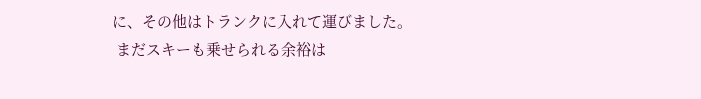に、その他はトランクに入れて運びました。
 まだスキーも乗せられる余裕は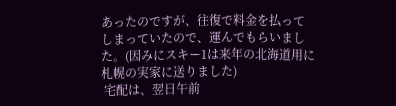あったのですが、往復で料金を払ってしまっていたので、運んでもらいました。(因みにスキー1は来年の北海道用に札幌の実家に送りました)
 宅配は、翌日午前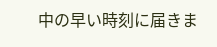中の早い時刻に届きま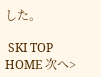した。

 SKI TOP HOME 次へ>